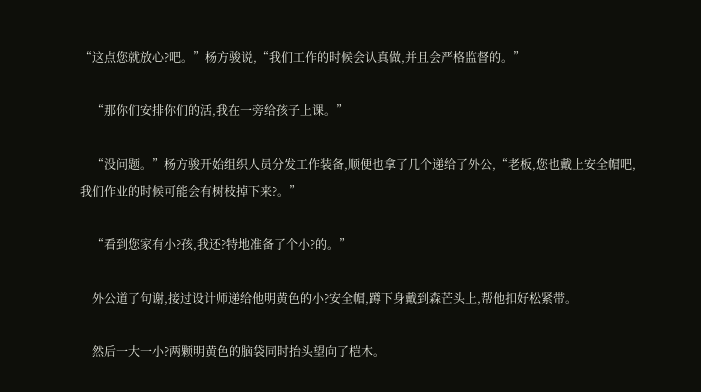“这点您就放心?吧。”杨方骏说,“我们工作的时候会认真做,并且会严格监督的。”

    “那你们安排你们的活,我在一旁给孩子上课。”

    “没问题。”杨方骏开始组织人员分发工作装备,顺便也拿了几个递给了外公,“老板,您也戴上安全帽吧,我们作业的时候可能会有树枝掉下来?。”

    “看到您家有小?孩,我还?特地准备了个小?的。”

    外公道了句谢,接过设计师递给他明黄色的小?安全帽,蹲下身戴到森芒头上,帮他扣好松紧带。

    然后一大一小?两颗明黄色的脑袋同时抬头望向了桤木。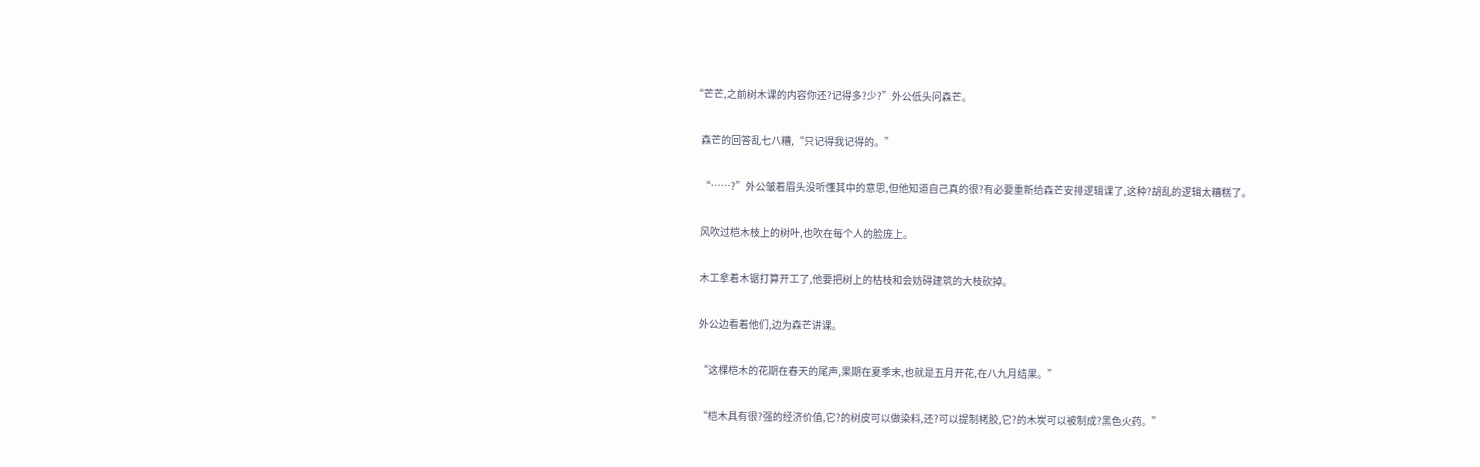“芒芒,之前树木课的内容你还?记得多?少?”外公低头问森芒。

    森芒的回答乱七八糟,“只记得我记得的。”

    “……?”外公皱着眉头没听懂其中的意思,但他知道自己真的很?有必要重新给森芒安排逻辑课了,这种?胡乱的逻辑太糟糕了。

    风吹过桤木枝上的树叶,也吹在每个人的脸庞上。

    木工拿着木锯打算开工了,他要把树上的枯枝和会妨碍建筑的大枝砍掉。

    外公边看着他们,边为森芒讲课。

    “这棵桤木的花期在春天的尾声,果期在夏季末,也就是五月开花,在八九月结果。”

    “桤木具有很?强的经济价值,它?的树皮可以做染料,还?可以提制栲胶,它?的木炭可以被制成?黑色火药。”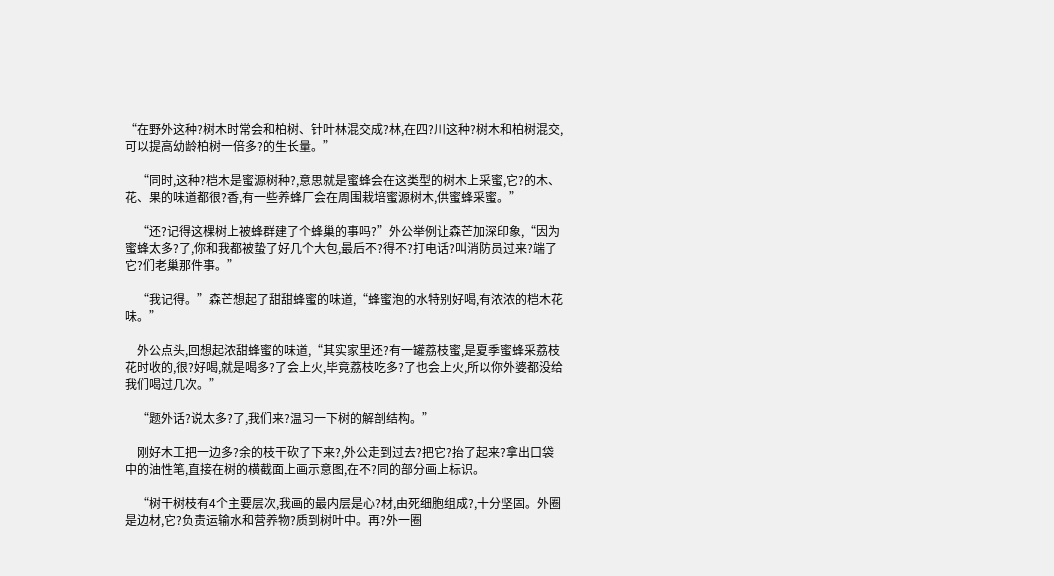“在野外这种?树木时常会和柏树、针叶林混交成?林,在四?川这种?树木和柏树混交,可以提高幼龄柏树一倍多?的生长量。”

    “同时,这种?桤木是蜜源树种?,意思就是蜜蜂会在这类型的树木上采蜜,它?的木、花、果的味道都很?香,有一些养蜂厂会在周围栽培蜜源树木,供蜜蜂采蜜。”

    “还?记得这棵树上被蜂群建了个蜂巢的事吗?”外公举例让森芒加深印象,“因为蜜蜂太多?了,你和我都被蛰了好几个大包,最后不?得不?打电话?叫消防员过来?端了它?们老巢那件事。”

    “我记得。”森芒想起了甜甜蜂蜜的味道,“蜂蜜泡的水特别好喝,有浓浓的桤木花味。”

    外公点头,回想起浓甜蜂蜜的味道,“其实家里还?有一罐荔枝蜜,是夏季蜜蜂采荔枝花时收的,很?好喝,就是喝多?了会上火,毕竟荔枝吃多?了也会上火,所以你外婆都没给我们喝过几次。”

    “题外话?说太多?了,我们来?温习一下树的解剖结构。”

    刚好木工把一边多?余的枝干砍了下来?,外公走到过去?把它?抬了起来?拿出口袋中的油性笔,直接在树的横截面上画示意图,在不?同的部分画上标识。

    “树干树枝有4个主要层次,我画的最内层是心?材,由死细胞组成?,十分坚固。外圈是边材,它?负责运输水和营养物?质到树叶中。再?外一圈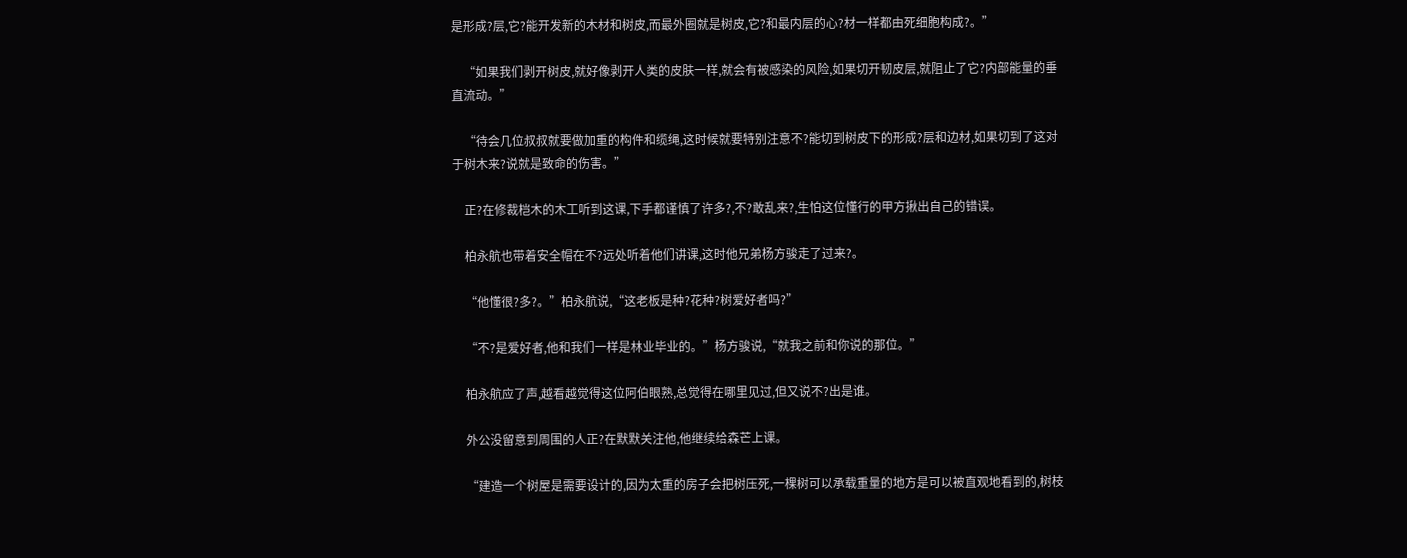是形成?层,它?能开发新的木材和树皮,而最外圈就是树皮,它?和最内层的心?材一样都由死细胞构成?。”

    “如果我们剥开树皮,就好像剥开人类的皮肤一样,就会有被感染的风险,如果切开韧皮层,就阻止了它?内部能量的垂直流动。”

    “待会几位叔叔就要做加重的构件和缆绳,这时候就要特别注意不?能切到树皮下的形成?层和边材,如果切到了这对于树木来?说就是致命的伤害。”

    正?在修裁桤木的木工听到这课,下手都谨慎了许多?,不?敢乱来?,生怕这位懂行的甲方揪出自己的错误。

    柏永航也带着安全帽在不?远处听着他们讲课,这时他兄弟杨方骏走了过来?。

    “他懂很?多?。”柏永航说,“这老板是种?花种?树爱好者吗?”

    “不?是爱好者,他和我们一样是林业毕业的。”杨方骏说,“就我之前和你说的那位。”

    柏永航应了声,越看越觉得这位阿伯眼熟,总觉得在哪里见过,但又说不?出是谁。

    外公没留意到周围的人正?在默默关注他,他继续给森芒上课。

    “建造一个树屋是需要设计的,因为太重的房子会把树压死,一棵树可以承载重量的地方是可以被直观地看到的,树枝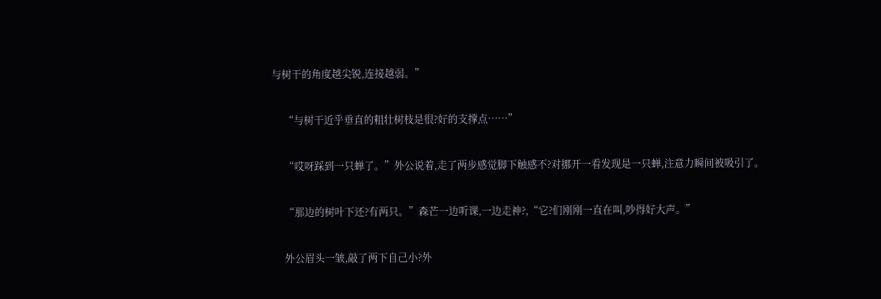与树干的角度越尖锐,连接越弱。”

    “与树干近乎垂直的粗壮树枝是很?好的支撑点……”

    “哎呀踩到一只蝉了。”外公说着,走了两步感觉脚下触感不?对挪开一看发现是一只蝉,注意力瞬间被吸引了。

    “那边的树叶下还?有两只。”森芒一边听课,一边走神?,“它?们刚刚一直在叫,吵得好大声。”

    外公眉头一皱,敲了两下自己小?外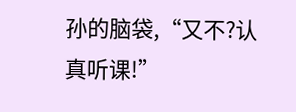孙的脑袋,“又不?认真听课!”